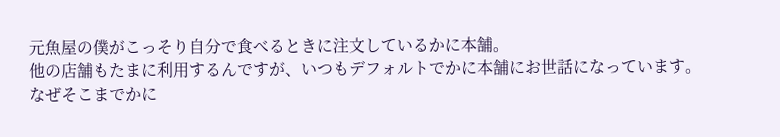元魚屋の僕がこっそり自分で食べるときに注文しているかに本舗。
他の店舗もたまに利用するんですが、いつもデフォルトでかに本舗にお世話になっています。
なぜそこまでかに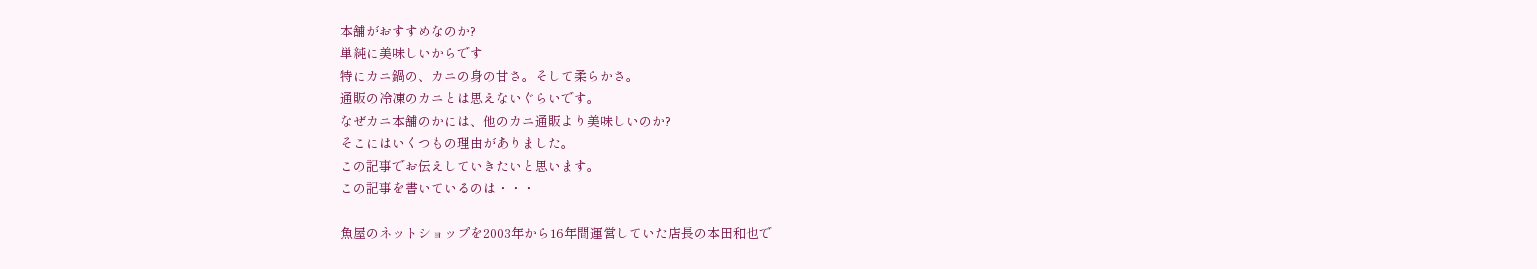本舗がおすすめなのか?
単純に美味しいからです
特にカニ鍋の、カニの身の甘さ。そして柔らかさ。
通販の冷凍のカニとは思えないぐらいです。
なぜカニ本舗のかには、他のカニ通販より美味しいのか?
そこにはいくつもの理由がありました。
この記事でお伝えしていきたいと思います。
この記事を書いているのは・・・

魚屋のネットショップを2003年から16年間運営していた店長の本田和也で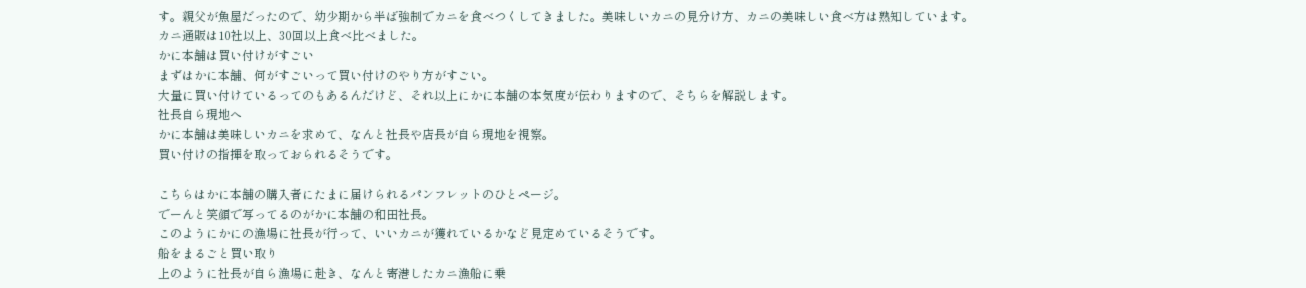す。親父が魚屋だったので、幼少期から半ば強制でカニを食べつくしてきました。美味しいカニの見分け方、カニの美味しい食べ方は熟知しています。カニ通販は10社以上、30回以上食べ比べました。
かに本舗は買い付けがすごい
まずはかに本舗、何がすごいって買い付けのやり方がすごい。
大量に買い付けているってのもあるんだけど、それ以上にかに本舗の本気度が伝わりますので、そちらを解説します。
社長自ら現地へ
かに本舗は美味しいカニを求めて、なんと社長や店長が自ら現地を視察。
買い付けの指揮を取っておられるそうです。

こちらはかに本舗の購入者にたまに届けられるパンフレットのひとページ。
でーんと笑顔で写ってるのがかに本舗の和田社長。
このようにかにの漁場に社長が行って、いいカニが獲れているかなど見定めているそうです。
船をまるごと買い取り
上のように社長が自ら漁場に赴き、なんと寄港したカニ漁船に乗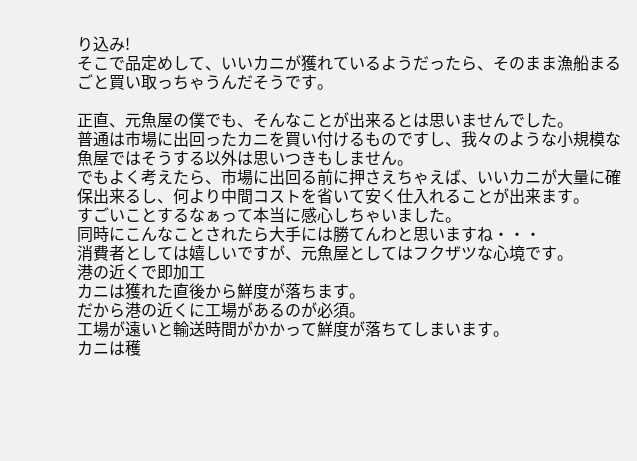り込み!
そこで品定めして、いいカニが獲れているようだったら、そのまま漁船まるごと買い取っちゃうんだそうです。

正直、元魚屋の僕でも、そんなことが出来るとは思いませんでした。
普通は市場に出回ったカニを買い付けるものですし、我々のような小規模な魚屋ではそうする以外は思いつきもしません。
でもよく考えたら、市場に出回る前に押さえちゃえば、いいカニが大量に確保出来るし、何より中間コストを省いて安く仕入れることが出来ます。
すごいことするなぁって本当に感心しちゃいました。
同時にこんなことされたら大手には勝てんわと思いますね・・・
消費者としては嬉しいですが、元魚屋としてはフクザツな心境です。
港の近くで即加工
カニは獲れた直後から鮮度が落ちます。
だから港の近くに工場があるのが必須。
工場が遠いと輸送時間がかかって鮮度が落ちてしまいます。
カニは穫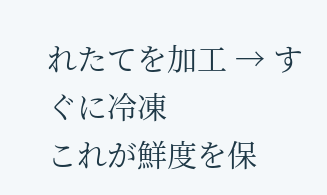れたてを加工 → すぐに冷凍
これが鮮度を保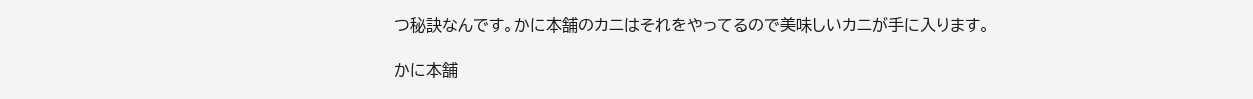つ秘訣なんです。かに本舗のカニはそれをやってるので美味しいカニが手に入ります。

かに本舗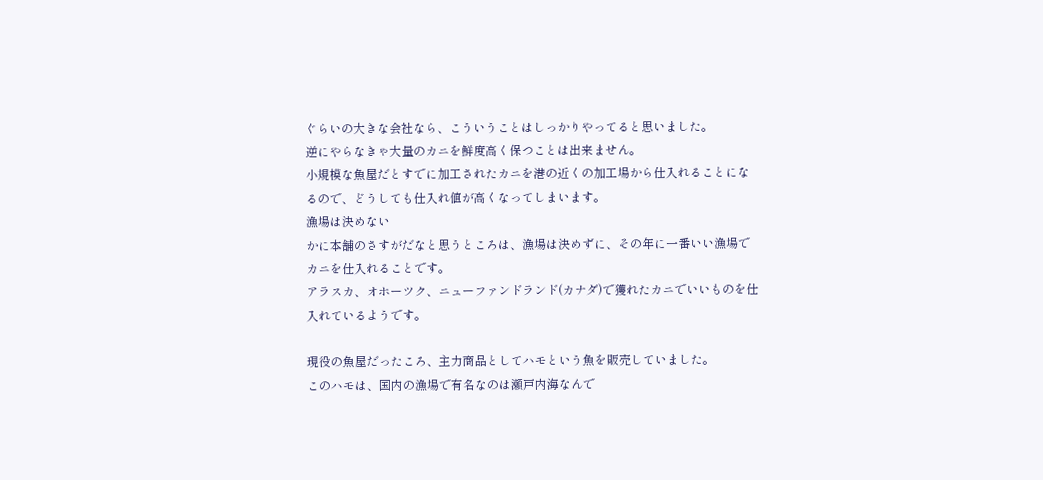ぐらいの大きな会社なら、こういうことはしっかりやってると思いました。
逆にやらなきゃ大量のカニを鮮度高く保つことは出来ません。
小規模な魚屋だとすでに加工されたカニを港の近くの加工場から仕入れることになるので、どうしても仕入れ値が高くなってしまいます。
漁場は決めない
かに本舗のさすがだなと思うところは、漁場は決めずに、その年に一番いい漁場でカニを仕入れることです。
アラスカ、オホーツク、ニューファンドランド(カナダ)で獲れたカニでいいものを仕入れているようです。

現役の魚屋だったころ、主力商品としてハモという魚を販売していました。
このハモは、国内の漁場で有名なのは瀬戸内海なんで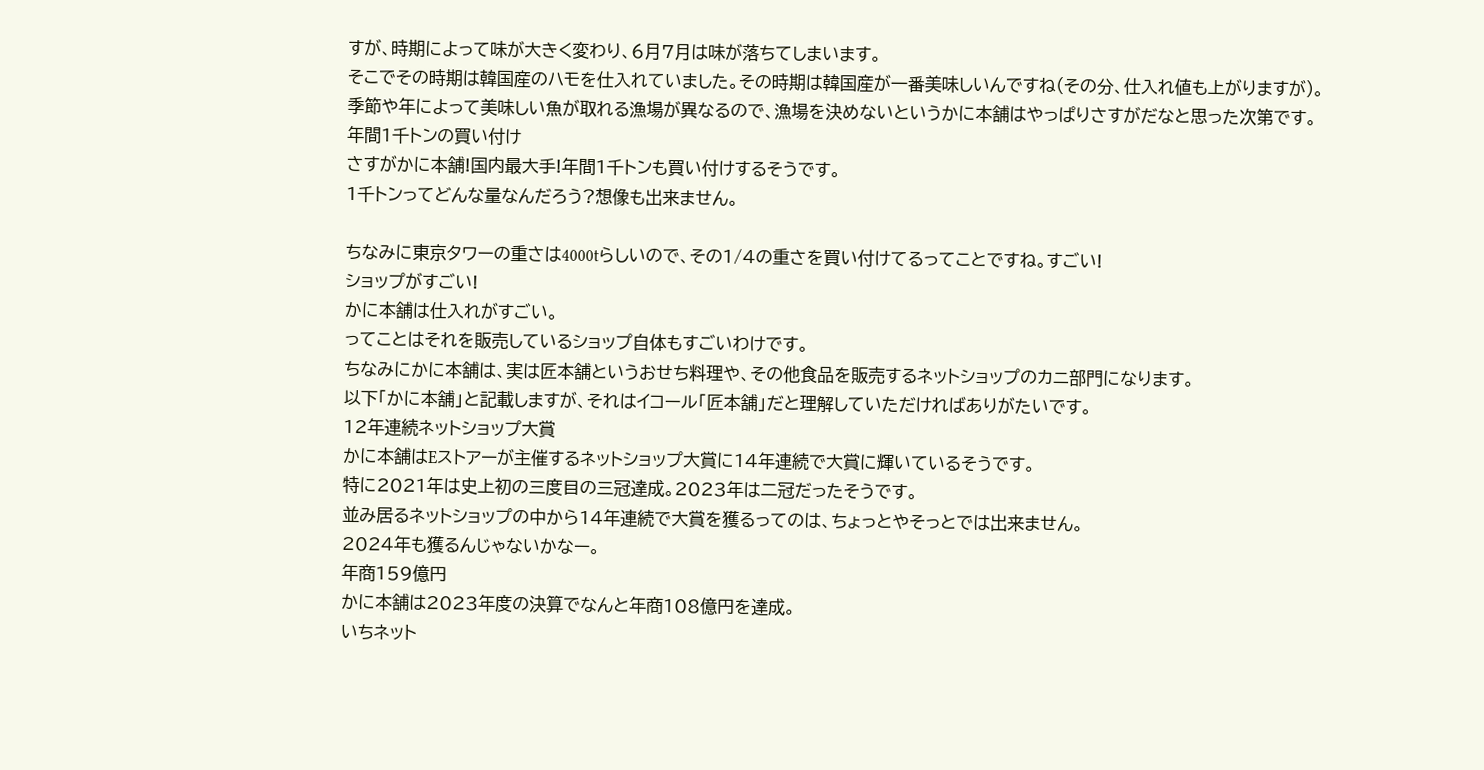すが、時期によって味が大きく変わり、6月7月は味が落ちてしまいます。
そこでその時期は韓国産のハモを仕入れていました。その時期は韓国産が一番美味しいんですね(その分、仕入れ値も上がりますが)。
季節や年によって美味しい魚が取れる漁場が異なるので、漁場を決めないというかに本舗はやっぱりさすがだなと思った次第です。
年間1千トンの買い付け
さすがかに本舗!国内最大手!年間1千トンも買い付けするそうです。
1千トンってどんな量なんだろう?想像も出来ません。

ちなみに東京タワーの重さは4000tらしいので、その1/4の重さを買い付けてるってことですね。すごい!
ショップがすごい!
かに本舗は仕入れがすごい。
ってことはそれを販売しているショップ自体もすごいわけです。
ちなみにかに本舗は、実は匠本舗というおせち料理や、その他食品を販売するネットショップのカニ部門になります。
以下「かに本舗」と記載しますが、それはイコール「匠本舗」だと理解していただければありがたいです。
12年連続ネットショップ大賞
かに本舗はEストアーが主催するネットショップ大賞に14年連続で大賞に輝いているそうです。
特に2021年は史上初の三度目の三冠達成。2023年は二冠だったそうです。
並み居るネットショップの中から14年連続で大賞を獲るってのは、ちょっとやそっとでは出来ません。
2024年も獲るんじゃないかなー。
年商159億円
かに本舗は2023年度の決算でなんと年商108億円を達成。
いちネット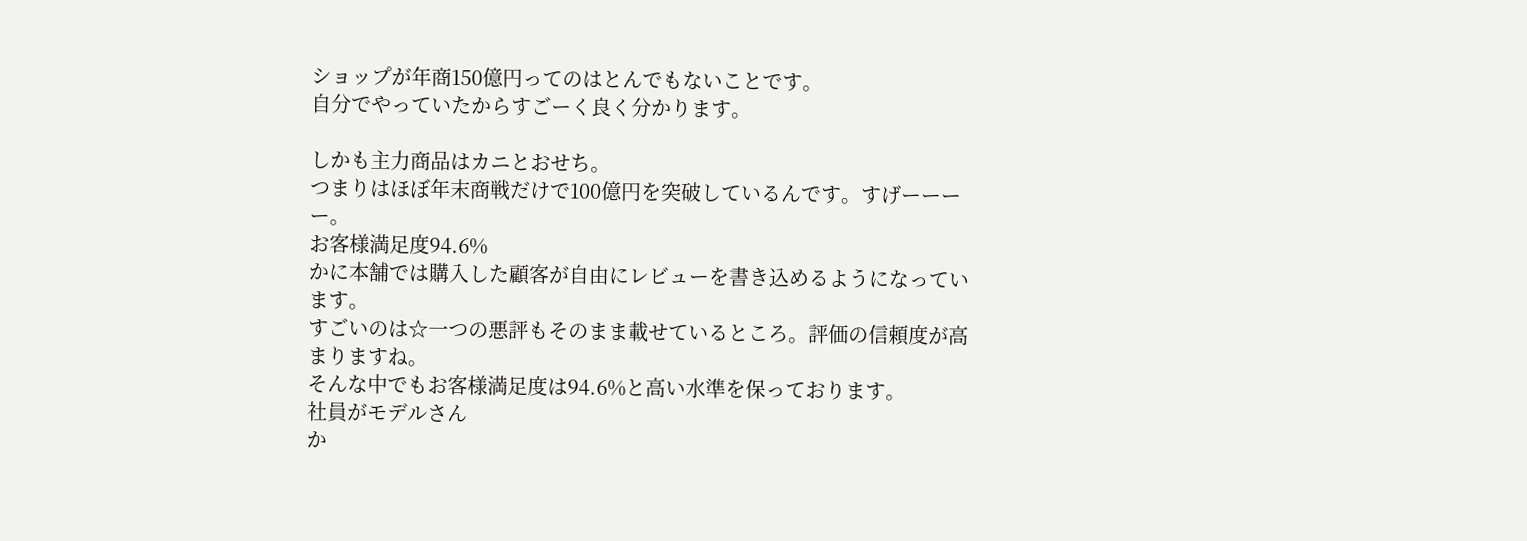ショップが年商150億円ってのはとんでもないことです。
自分でやっていたからすごーく良く分かります。

しかも主力商品はカニとおせち。
つまりはほぼ年末商戦だけで100億円を突破しているんです。すげーーーー。
お客様満足度94.6%
かに本舗では購入した顧客が自由にレビューを書き込めるようになっています。
すごいのは☆一つの悪評もそのまま載せているところ。評価の信頼度が高まりますね。
そんな中でもお客様満足度は94.6%と高い水準を保っております。
社員がモデルさん
か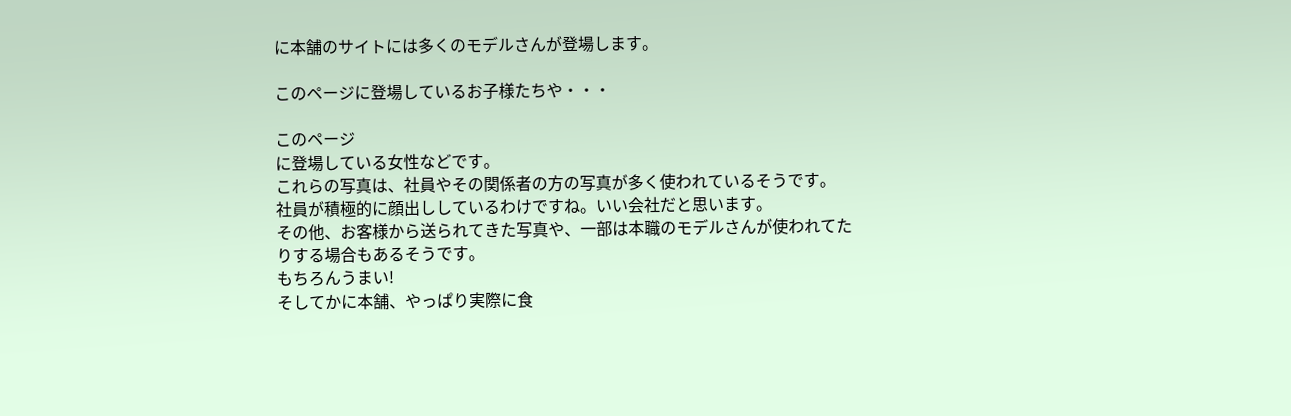に本舗のサイトには多くのモデルさんが登場します。

このページに登場しているお子様たちや・・・

このページ
に登場している女性などです。
これらの写真は、社員やその関係者の方の写真が多く使われているそうです。
社員が積極的に顔出ししているわけですね。いい会社だと思います。
その他、お客様から送られてきた写真や、一部は本職のモデルさんが使われてたりする場合もあるそうです。
もちろんうまい!
そしてかに本舗、やっぱり実際に食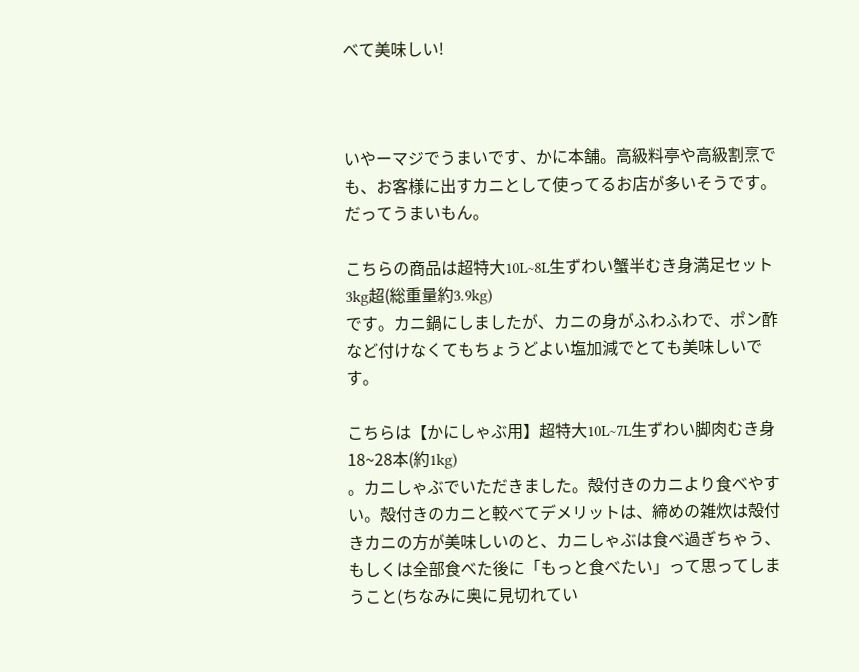べて美味しい!



いやーマジでうまいです、かに本舗。高級料亭や高級割烹でも、お客様に出すカニとして使ってるお店が多いそうです。だってうまいもん。

こちらの商品は超特大10L~8L生ずわい蟹半むき身満足セット 3kg超(総重量約3.9kg)
です。カニ鍋にしましたが、カニの身がふわふわで、ポン酢など付けなくてもちょうどよい塩加減でとても美味しいです。

こちらは【かにしゃぶ用】超特大10L~7L生ずわい脚肉むき身18~28本(約1kg)
。カニしゃぶでいただきました。殻付きのカニより食べやすい。殻付きのカニと較べてデメリットは、締めの雑炊は殻付きカニの方が美味しいのと、カニしゃぶは食べ過ぎちゃう、もしくは全部食べた後に「もっと食べたい」って思ってしまうこと(ちなみに奥に見切れてい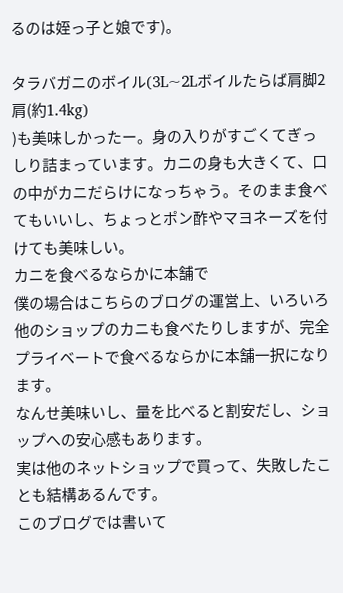るのは姪っ子と娘です)。

タラバガニのボイル(3L~2Lボイルたらば肩脚2肩(約1.4kg)
)も美味しかったー。身の入りがすごくてぎっしり詰まっています。カニの身も大きくて、口の中がカニだらけになっちゃう。そのまま食べてもいいし、ちょっとポン酢やマヨネーズを付けても美味しい。
カニを食べるならかに本舗で
僕の場合はこちらのブログの運営上、いろいろ他のショップのカニも食べたりしますが、完全プライベートで食べるならかに本舗一択になります。
なんせ美味いし、量を比べると割安だし、ショップへの安心感もあります。
実は他のネットショップで買って、失敗したことも結構あるんです。
このブログでは書いて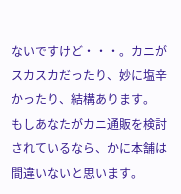ないですけど・・・。カニがスカスカだったり、妙に塩辛かったり、結構あります。
もしあなたがカニ通販を検討されているなら、かに本舗は間違いないと思います。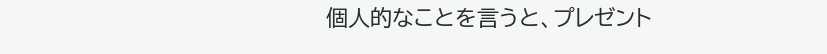個人的なことを言うと、プレゼント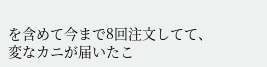を含めて今まで8回注文してて、変なカニが届いたこ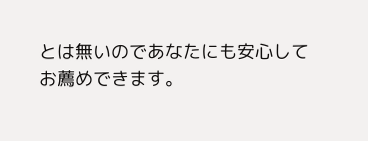とは無いのであなたにも安心してお薦めできます。